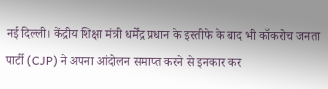नई दिल्ली। केंद्रीय शिक्षा मंत्री धर्मेंद्र प्रधान के इस्तीफे के बाद भी कॉकरोच जनता पार्टी (CJP) ने अपना आंदोलन समाप्त करने से इनकार कर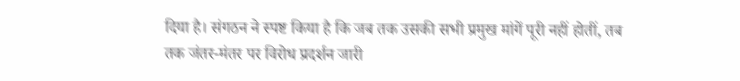दिया है। संगठन ने स्पष्ट किया है कि जब तक उसकी सभी प्रमुख मांगें पूरी नहीं होतीं, तब तक जंतर-मंतर पर विरोध प्रदर्शन जारी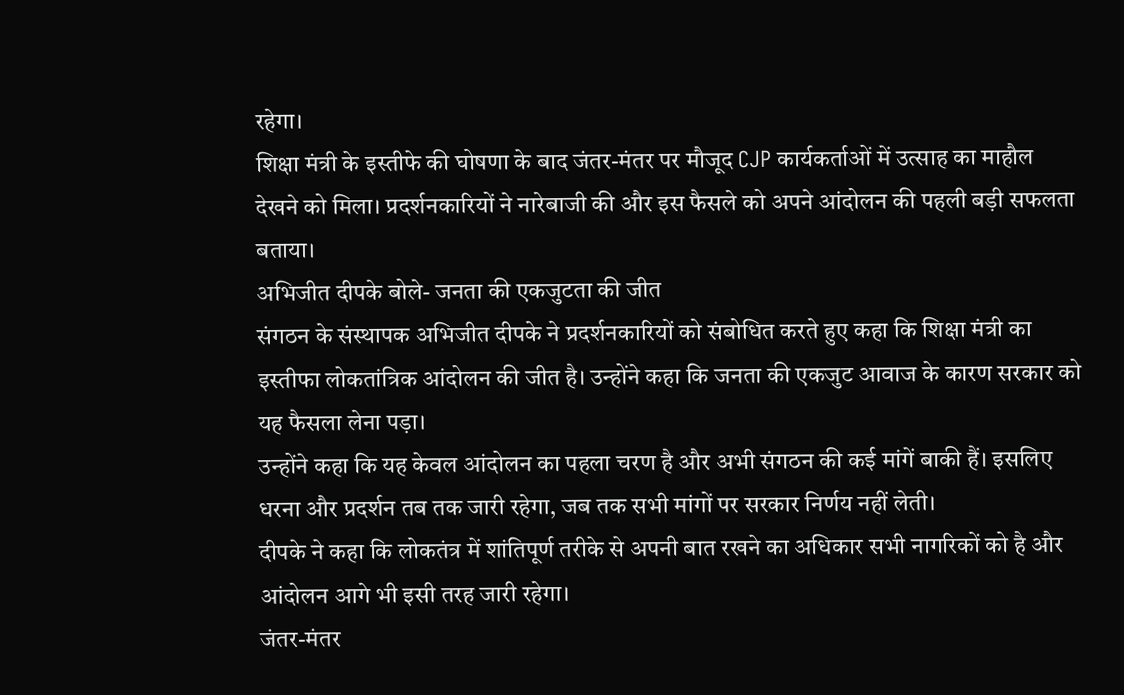रहेगा।
शिक्षा मंत्री के इस्तीफे की घोषणा के बाद जंतर-मंतर पर मौजूद CJP कार्यकर्ताओं में उत्साह का माहौल देखने को मिला। प्रदर्शनकारियों ने नारेबाजी की और इस फैसले को अपने आंदोलन की पहली बड़ी सफलता बताया।
अभिजीत दीपके बोले- जनता की एकजुटता की जीत
संगठन के संस्थापक अभिजीत दीपके ने प्रदर्शनकारियों को संबोधित करते हुए कहा कि शिक्षा मंत्री का इस्तीफा लोकतांत्रिक आंदोलन की जीत है। उन्होंने कहा कि जनता की एकजुट आवाज के कारण सरकार को यह फैसला लेना पड़ा।
उन्होंने कहा कि यह केवल आंदोलन का पहला चरण है और अभी संगठन की कई मांगें बाकी हैं। इसलिए धरना और प्रदर्शन तब तक जारी रहेगा, जब तक सभी मांगों पर सरकार निर्णय नहीं लेती।
दीपके ने कहा कि लोकतंत्र में शांतिपूर्ण तरीके से अपनी बात रखने का अधिकार सभी नागरिकों को है और आंदोलन आगे भी इसी तरह जारी रहेगा।
जंतर-मंतर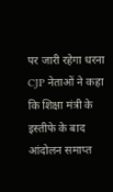पर जारी रहेगा धरना
CJP नेताओं ने कहा कि शिक्षा मंत्री के इस्तीफे के बाद आंदोलन समाप्त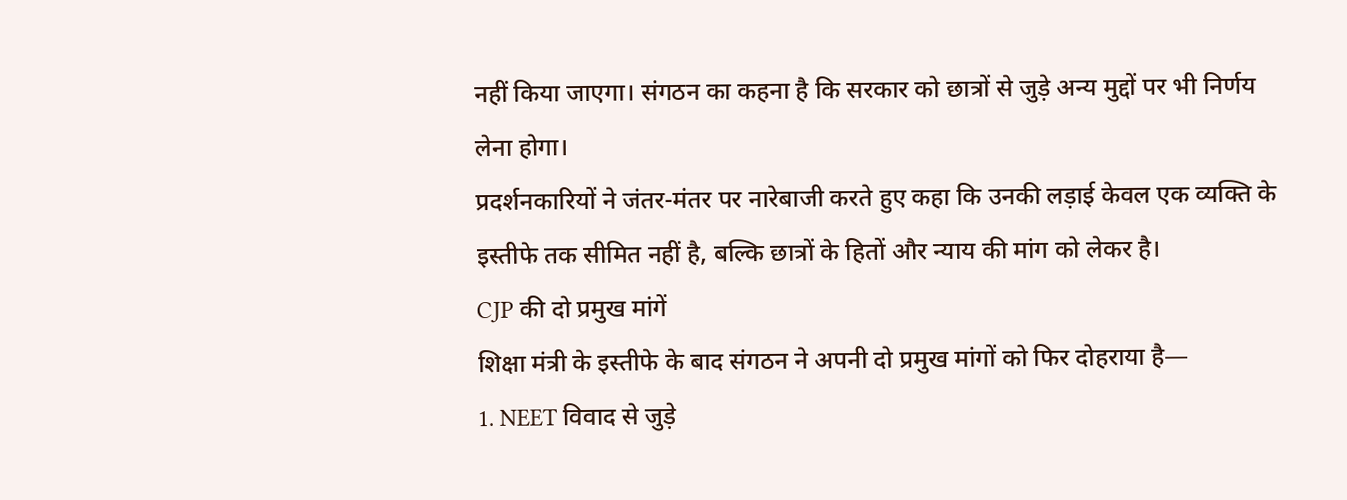नहीं किया जाएगा। संगठन का कहना है कि सरकार को छात्रों से जुड़े अन्य मुद्दों पर भी निर्णय लेना होगा।
प्रदर्शनकारियों ने जंतर-मंतर पर नारेबाजी करते हुए कहा कि उनकी लड़ाई केवल एक व्यक्ति के इस्तीफे तक सीमित नहीं है, बल्कि छात्रों के हितों और न्याय की मांग को लेकर है।
CJP की दो प्रमुख मांगें
शिक्षा मंत्री के इस्तीफे के बाद संगठन ने अपनी दो प्रमुख मांगों को फिर दोहराया है—
1. NEET विवाद से जुड़े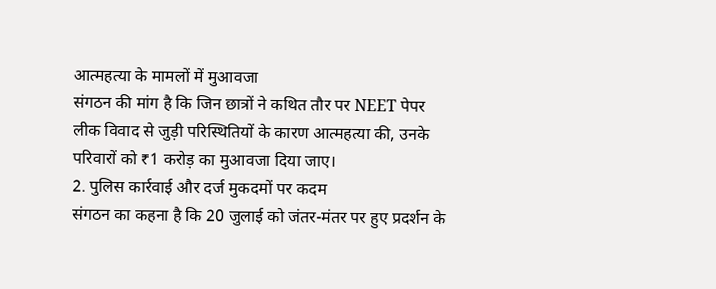आत्महत्या के मामलों में मुआवजा
संगठन की मांग है कि जिन छात्रों ने कथित तौर पर NEET पेपर लीक विवाद से जुड़ी परिस्थितियों के कारण आत्महत्या की, उनके परिवारों को ₹1 करोड़ का मुआवजा दिया जाए।
2. पुलिस कार्रवाई और दर्ज मुकदमों पर कदम
संगठन का कहना है कि 20 जुलाई को जंतर-मंतर पर हुए प्रदर्शन के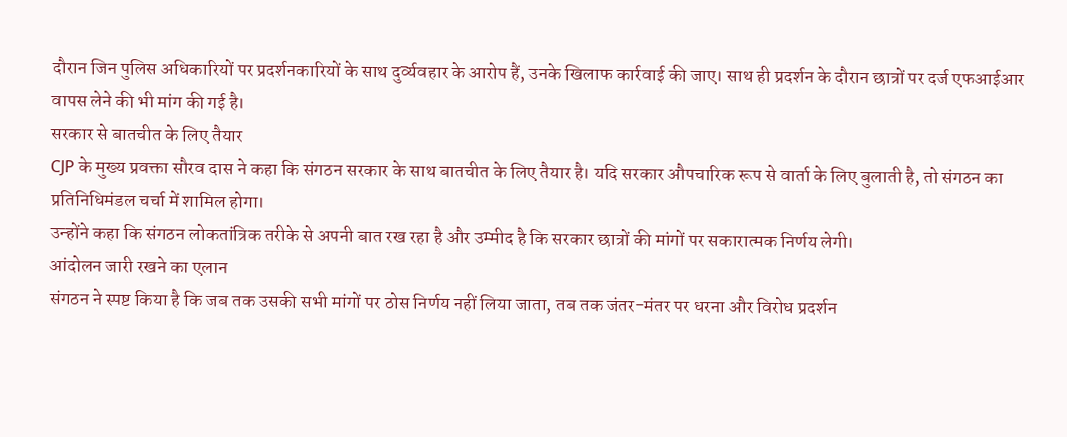दौरान जिन पुलिस अधिकारियों पर प्रदर्शनकारियों के साथ दुर्व्यवहार के आरोप हैं, उनके खिलाफ कार्रवाई की जाए। साथ ही प्रदर्शन के दौरान छात्रों पर दर्ज एफआईआर वापस लेने की भी मांग की गई है।
सरकार से बातचीत के लिए तैयार
CJP के मुख्य प्रवक्ता सौरव दास ने कहा कि संगठन सरकार के साथ बातचीत के लिए तैयार है। यदि सरकार औपचारिक रूप से वार्ता के लिए बुलाती है, तो संगठन का प्रतिनिधिमंडल चर्चा में शामिल होगा।
उन्होंने कहा कि संगठन लोकतांत्रिक तरीके से अपनी बात रख रहा है और उम्मीद है कि सरकार छात्रों की मांगों पर सकारात्मक निर्णय लेगी।
आंदोलन जारी रखने का एलान
संगठन ने स्पष्ट किया है कि जब तक उसकी सभी मांगों पर ठोस निर्णय नहीं लिया जाता, तब तक जंतर-मंतर पर धरना और विरोध प्रदर्शन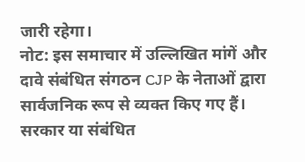जारी रहेगा।
नोट: इस समाचार में उल्लिखित मांगें और दावे संबंधित संगठन CJP के नेताओं द्वारा सार्वजनिक रूप से व्यक्त किए गए हैं। सरकार या संबंधित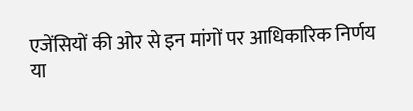एजेंसियों की ओर से इन मांगों पर आधिकारिक निर्णय या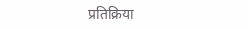प्रतिक्रिया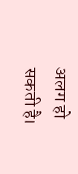अलग हो सकती है।